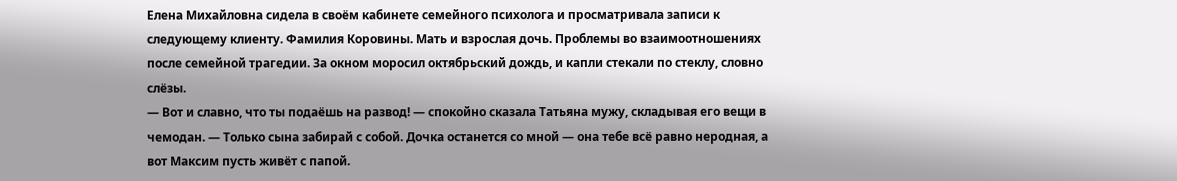Елена Михайловна сидела в своём кабинете семейного психолога и просматривала записи к следующему клиенту. Фамилия Коровины. Мать и взрослая дочь. Проблемы во взаимоотношениях после семейной трагедии. За окном моросил октябрьский дождь, и капли стекали по стеклу, словно слёзы.
— Вот и славно, что ты подаёшь на развод! — спокойно сказала Татьяна мужу, складывая его вещи в чемодан. — Только сына забирай с собой. Дочка останется со мной — она тебе всё равно неродная, а вот Максим пусть живёт с папой.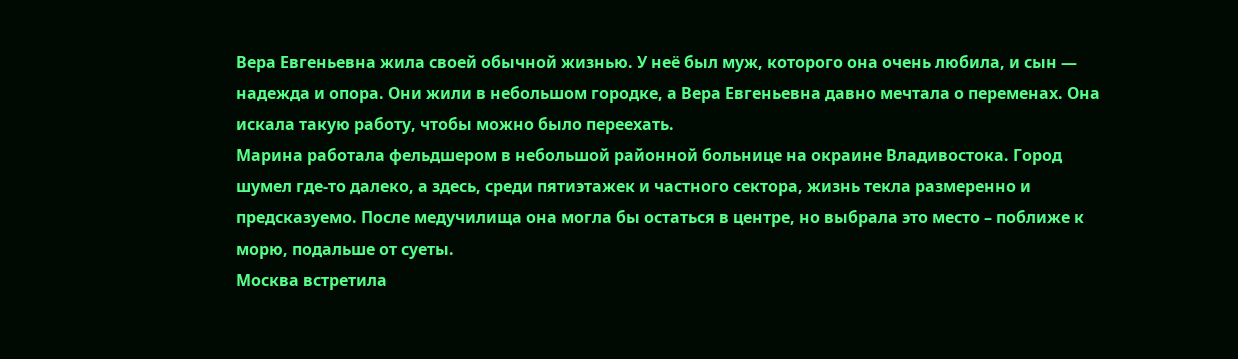Вера Евгеньевна жила своей обычной жизнью. У неё был муж, которого она очень любила, и сын — надежда и опора. Они жили в небольшом городке, а Вера Евгеньевна давно мечтала о переменах. Она искала такую работу, чтобы можно было переехать.
Марина работала фельдшером в небольшой районной больнице на окраине Владивостока. Город шумел где-то далеко, а здесь, среди пятиэтажек и частного сектора, жизнь текла размеренно и предсказуемо. После медучилища она могла бы остаться в центре, но выбрала это место – поближе к морю, подальше от суеты.
Москва встретила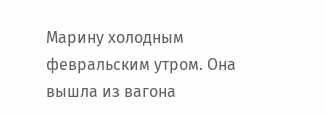Марину холодным февральским утром. Она вышла из вагона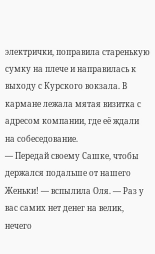электрички, поправила старенькую сумку на плече и направилась к выходу с Курского вокзала. В кармане лежала мятая визитка с адресом компании, где её ждали на собеседование.
— Передай своему Сашке, чтобы держался подальше от нашего Женьки! — вспылила Оля. — Раз у вас самих нет денег на велик, нечего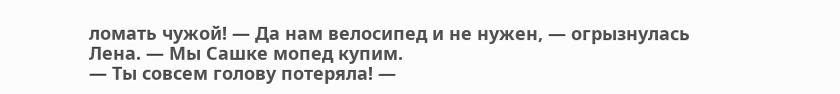ломать чужой! — Да нам велосипед и не нужен, — огрызнулась Лена. — Мы Сашке мопед купим.
— Ты совсем голову потеряла! —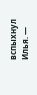вспыхнул Илья. —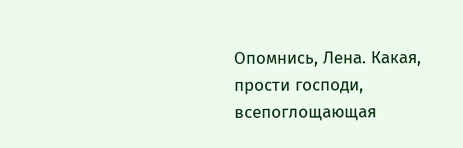Опомнись, Лена. Какая, прости господи, всепоглощающая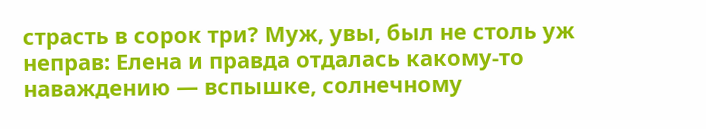страсть в сорок три? Муж, увы, был не столь уж неправ: Елена и правда отдалась какому‑то наваждению — вспышке, солнечному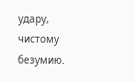удару, чистому безумию.